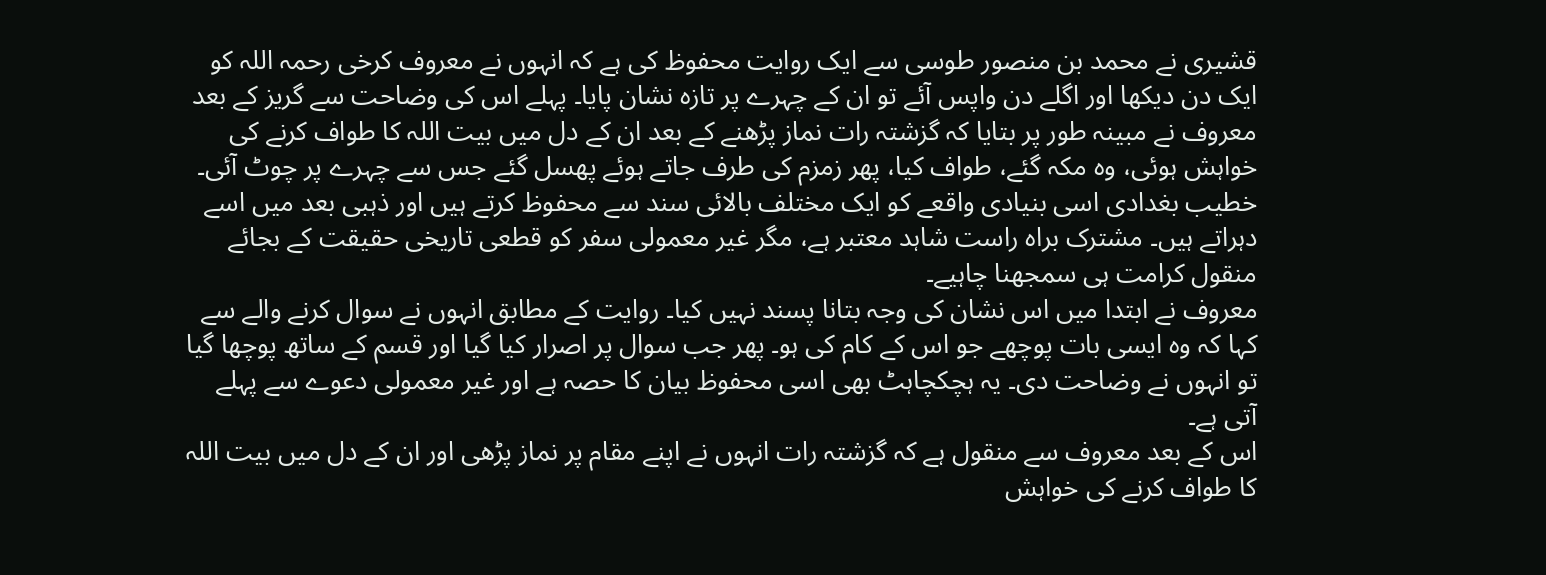قشیری نے محمد بن منصور طوسی سے ایک روایت محفوظ کی ہے کہ انہوں نے معروف کرخی رحمہ اللہ کو ایک دن دیکھا اور اگلے دن واپس آئے تو ان کے چہرے پر تازہ نشان پایا۔ پہلے اس کی وضاحت سے گریز کے بعد معروف نے مبینہ طور پر بتایا کہ گزشتہ رات نماز پڑھنے کے بعد ان کے دل میں بیت اللہ کا طواف کرنے کی خواہش ہوئی، وہ مکہ گئے، طواف کیا، پھر زمزم کی طرف جاتے ہوئے پھسل گئے جس سے چہرے پر چوٹ آئی۔ خطیب بغدادی اسی بنیادی واقعے کو ایک مختلف بالائی سند سے محفوظ کرتے ہیں اور ذہبی بعد میں اسے دہراتے ہیں۔ مشترک براہ راست شاہد معتبر ہے، مگر غیر معمولی سفر کو قطعی تاریخی حقیقت کے بجائے منقول کرامت ہی سمجھنا چاہیے۔
معروف نے ابتدا میں اس نشان کی وجہ بتانا پسند نہیں کیا۔ روایت کے مطابق انہوں نے سوال کرنے والے سے کہا کہ وہ ایسی بات پوچھے جو اس کے کام کی ہو۔ پھر جب سوال پر اصرار کیا گیا اور قسم کے ساتھ پوچھا گیا تو انہوں نے وضاحت دی۔ یہ ہچکچاہٹ بھی اسی محفوظ بیان کا حصہ ہے اور غیر معمولی دعوے سے پہلے آتی ہے۔
اس کے بعد معروف سے منقول ہے کہ گزشتہ رات انہوں نے اپنے مقام پر نماز پڑھی اور ان کے دل میں بیت اللہ کا طواف کرنے کی خواہش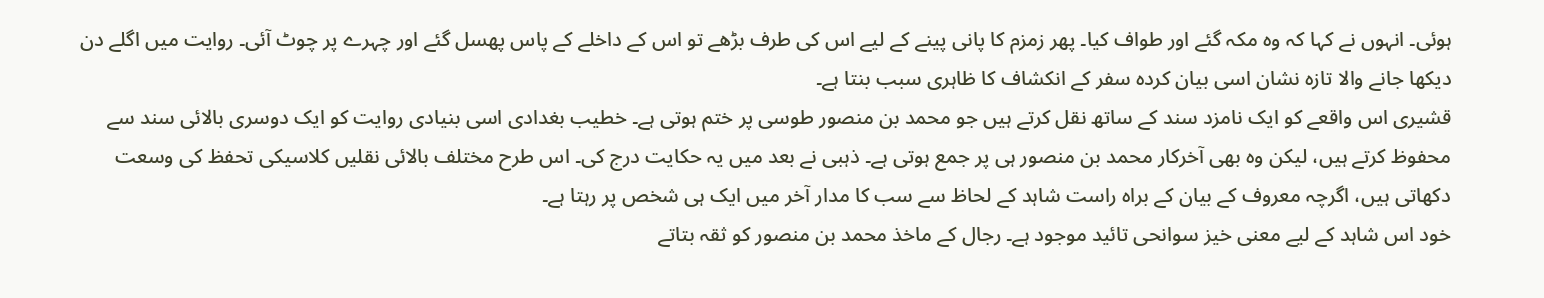ہوئی۔ انہوں نے کہا کہ وہ مکہ گئے اور طواف کیا۔ پھر زمزم کا پانی پینے کے لیے اس کی طرف بڑھے تو اس کے داخلے کے پاس پھسل گئے اور چہرے پر چوٹ آئی۔ روایت میں اگلے دن دیکھا جانے والا تازہ نشان اسی بیان کردہ سفر کے انکشاف کا ظاہری سبب بنتا ہے۔
قشیری اس واقعے کو ایک نامزد سند کے ساتھ نقل کرتے ہیں جو محمد بن منصور طوسی پر ختم ہوتی ہے۔ خطیب بغدادی اسی بنیادی روایت کو ایک دوسری بالائی سند سے محفوظ کرتے ہیں، لیکن وہ بھی آخرکار محمد بن منصور ہی پر جمع ہوتی ہے۔ ذہبی نے بعد میں یہ حکایت درج کی۔ اس طرح مختلف بالائی نقلیں کلاسیکی تحفظ کی وسعت دکھاتی ہیں، اگرچہ معروف کے بیان کے براہ راست شاہد کے لحاظ سے سب کا مدار آخر میں ایک ہی شخص پر رہتا ہے۔
خود اس شاہد کے لیے معنی خیز سوانحی تائید موجود ہے۔ رجال کے ماخذ محمد بن منصور کو ثقہ بتاتے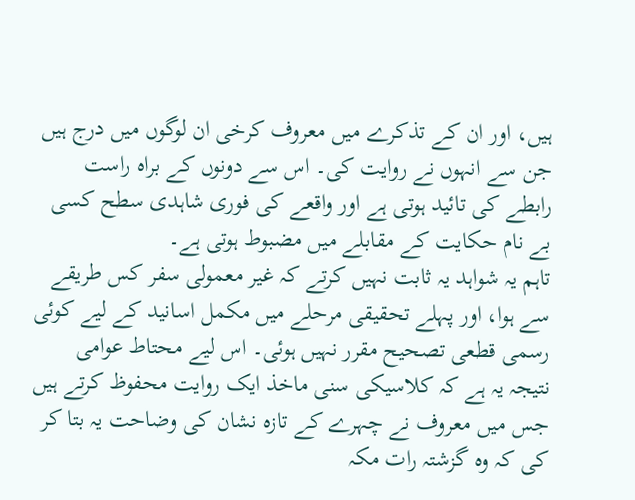ہیں، اور ان کے تذکرے میں معروف کرخی ان لوگوں میں درج ہیں جن سے انہوں نے روایت کی۔ اس سے دونوں کے براہ راست رابطے کی تائید ہوتی ہے اور واقعے کی فوری شاہدی سطح کسی بے نام حکایت کے مقابلے میں مضبوط ہوتی ہے۔
تاہم یہ شواہد یہ ثابت نہیں کرتے کہ غیر معمولی سفر کس طریقے سے ہوا، اور پہلے تحقیقی مرحلے میں مکمل اسانید کے لیے کوئی رسمی قطعی تصحیح مقرر نہیں ہوئی۔ اس لیے محتاط عوامی نتیجہ یہ ہے کہ کلاسیکی سنی ماخذ ایک روایت محفوظ کرتے ہیں جس میں معروف نے چہرے کے تازہ نشان کی وضاحت یہ بتا کر کی کہ وہ گزشتہ رات مکہ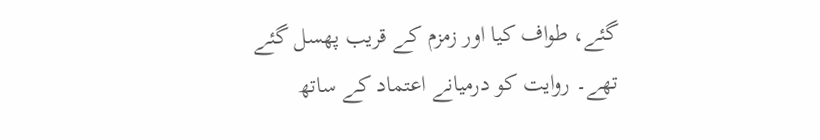گئے، طواف کیا اور زمزم کے قریب پھسل گئے تھے۔ روایت کو درمیانے اعتماد کے ساتھ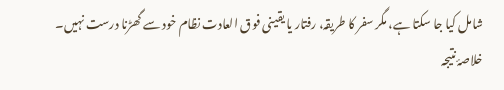شامل کیا جا سکتا ہے، مگر سفر کا طریقہ، رفتار یا یقینی فوق العادت نظام خود سے گھڑنا درست نہیں۔
خلاصۂ نتیجہ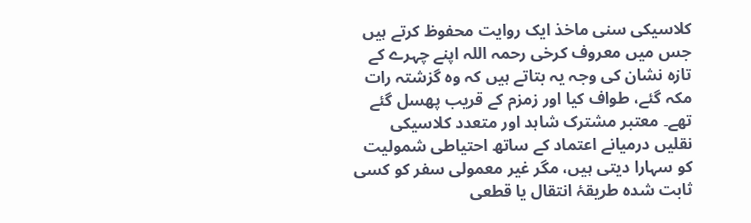کلاسیکی سنی ماخذ ایک روایت محفوظ کرتے ہیں جس میں معروف کرخی رحمہ اللہ اپنے چہرے کے تازہ نشان کی وجہ یہ بتاتے ہیں کہ وہ گزشتہ رات مکہ گئے، طواف کیا اور زمزم کے قریب پھسل گئے تھے۔ معتبر مشترک شاہد اور متعدد کلاسیکی نقلیں درمیانے اعتماد کے ساتھ احتیاطی شمولیت کو سہارا دیتی ہیں، مگر غیر معمولی سفر کو کسی ثابت شدہ طریقۂ انتقال یا قطعی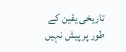تاریخی یقین کے طور پر پیش نہیں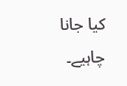کیا جانا چاہیے۔